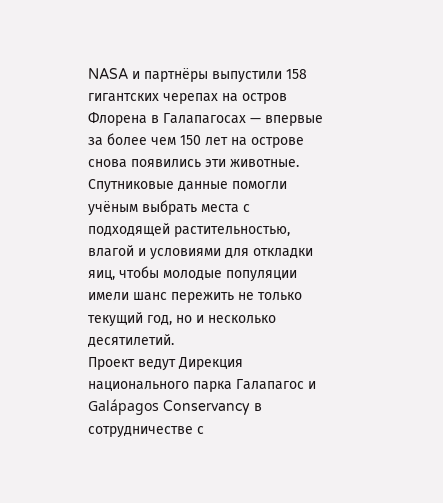NASA и партнёры выпустили 158 гигантских черепах на остров Флорена в Галапагосах — впервые за более чем 150 лет на острове снова появились эти животные. Спутниковые данные помогли учёным выбрать места с подходящей растительностью, влагой и условиями для откладки яиц, чтобы молодые популяции имели шанс пережить не только текущий год, но и несколько десятилетий.
Проект ведут Дирекция национального парка Галапагос и Galápagos Conservancy в сотрудничестве с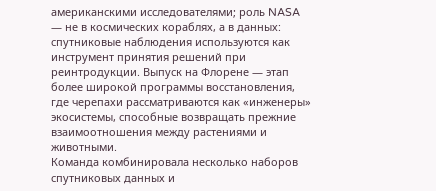американскими исследователями; роль NASA — не в космических кораблях, а в данных: спутниковые наблюдения используются как инструмент принятия решений при реинтродукции. Выпуск на Флорене — этап более широкой программы восстановления, где черепахи рассматриваются как «инженеры» экосистемы, способные возвращать прежние взаимоотношения между растениями и животными.
Команда комбинировала несколько наборов спутниковых данных и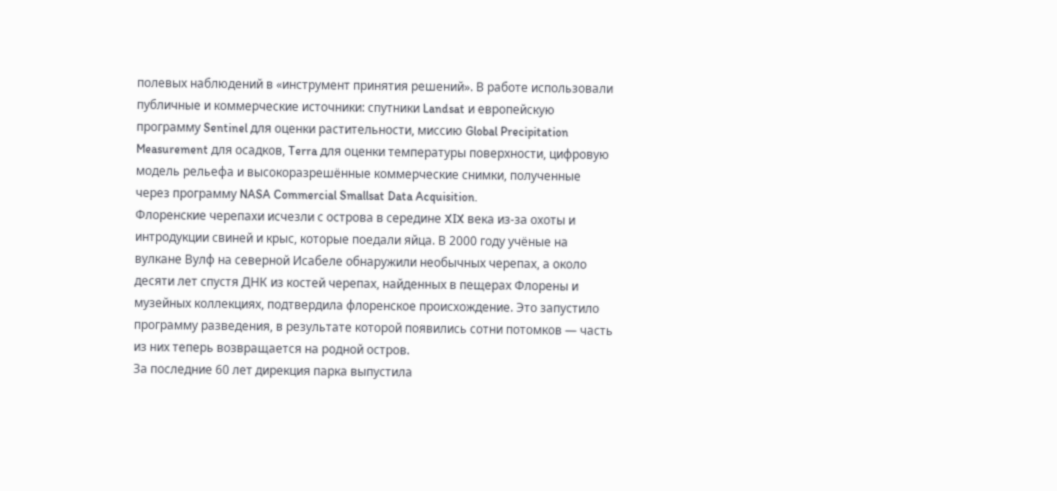полевых наблюдений в «инструмент принятия решений». В работе использовали публичные и коммерческие источники: спутники Landsat и европейскую программу Sentinel для оценки растительности, миссию Global Precipitation Measurement для осадков, Terra для оценки температуры поверхности, цифровую модель рельефа и высокоразрешённые коммерческие снимки, полученные через программу NASA Commercial Smallsat Data Acquisition.
Флоренские черепахи исчезли с острова в середине XIX века из‑за охоты и интродукции свиней и крыс, которые поедали яйца. В 2000 году учёные на вулкане Вулф на северной Исабеле обнаружили необычных черепах, а около десяти лет спустя ДНК из костей черепах, найденных в пещерах Флорены и музейных коллекциях, подтвердила флоренское происхождение. Это запустило программу разведения, в результате которой появились сотни потомков — часть из них теперь возвращается на родной остров.
За последние 60 лет дирекция парка выпустила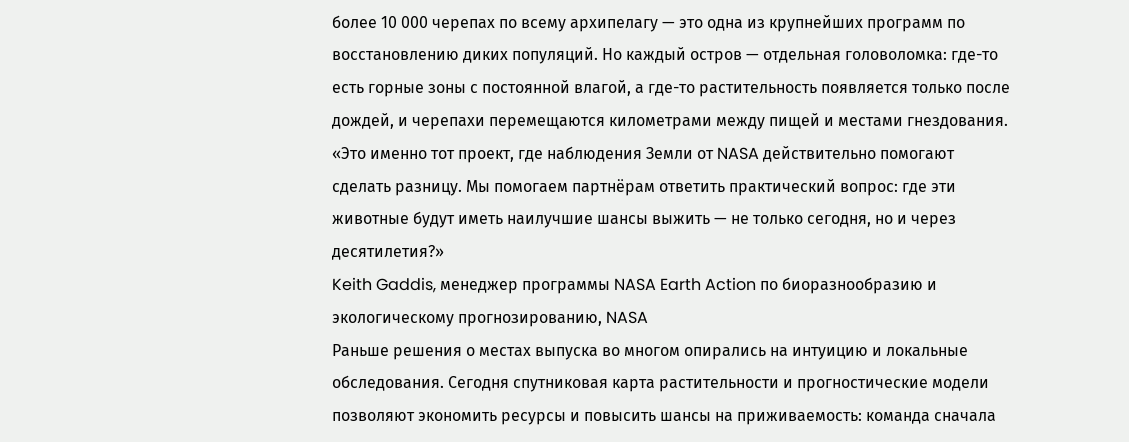более 10 000 черепах по всему архипелагу — это одна из крупнейших программ по восстановлению диких популяций. Но каждый остров — отдельная головоломка: где-то есть горные зоны с постоянной влагой, а где-то растительность появляется только после дождей, и черепахи перемещаются километрами между пищей и местами гнездования.
«Это именно тот проект, где наблюдения Земли от NASA действительно помогают сделать разницу. Мы помогаем партнёрам ответить практический вопрос: где эти животные будут иметь наилучшие шансы выжить — не только сегодня, но и через десятилетия?»
Keith Gaddis, менеджер программы NASA Earth Action по биоразнообразию и экологическому прогнозированию, NASA
Раньше решения о местах выпуска во многом опирались на интуицию и локальные обследования. Сегодня спутниковая карта растительности и прогностические модели позволяют экономить ресурсы и повысить шансы на приживаемость: команда сначала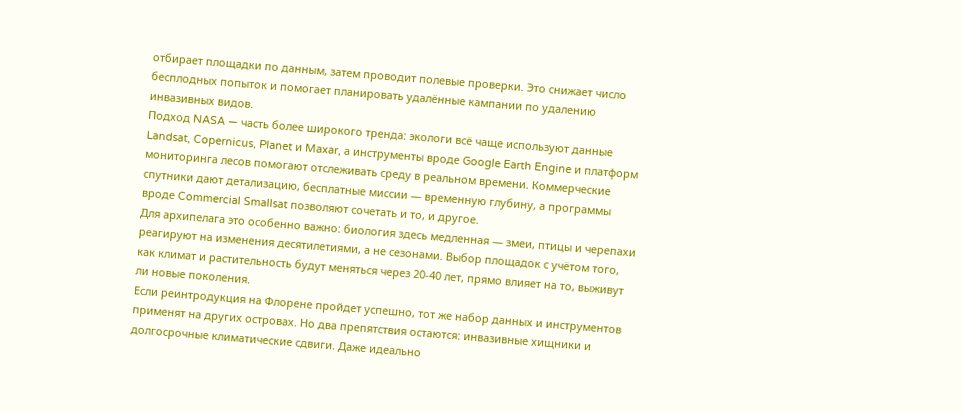отбирает площадки по данным, затем проводит полевые проверки. Это снижает число бесплодных попыток и помогает планировать удалённые кампании по удалению инвазивных видов.
Подход NASA — часть более широкого тренда: экологи всё чаще используют данные Landsat, Copernicus, Planet и Maxar, а инструменты вроде Google Earth Engine и платформ мониторинга лесов помогают отслеживать среду в реальном времени. Коммерческие спутники дают детализацию, бесплатные миссии — временную глубину, а программы вроде Commercial Smallsat позволяют сочетать и то, и другое.
Для архипелага это особенно важно: биология здесь медленная — змеи, птицы и черепахи реагируют на изменения десятилетиями, а не сезонами. Выбор площадок с учётом того, как климат и растительность будут меняться через 20-40 лет, прямо влияет на то, выживут ли новые поколения.
Если реинтродукция на Флорене пройдет успешно, тот же набор данных и инструментов применят на других островах. Но два препятствия остаются: инвазивные хищники и долгосрочные климатические сдвиги. Даже идеально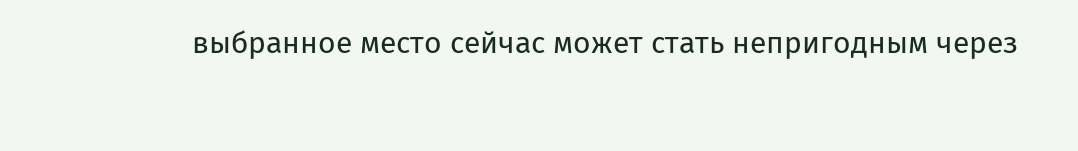выбранное место сейчас может стать непригодным через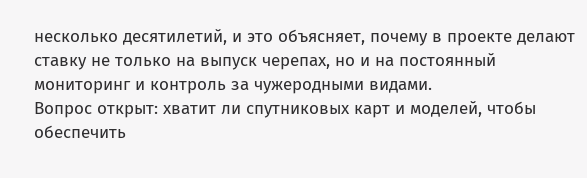несколько десятилетий, и это объясняет, почему в проекте делают ставку не только на выпуск черепах, но и на постоянный мониторинг и контроль за чужеродными видами.
Вопрос открыт: хватит ли спутниковых карт и моделей, чтобы обеспечить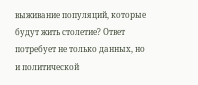выживание популяций, которые будут жить столетие? Ответ потребует не только данных, но и политической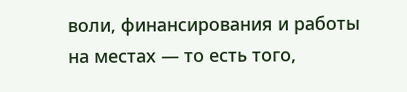воли, финансирования и работы на местах — то есть того,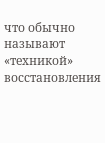что обычно называют «техникой» восстановления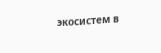экосистем в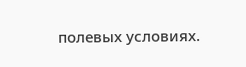полевых условиях.